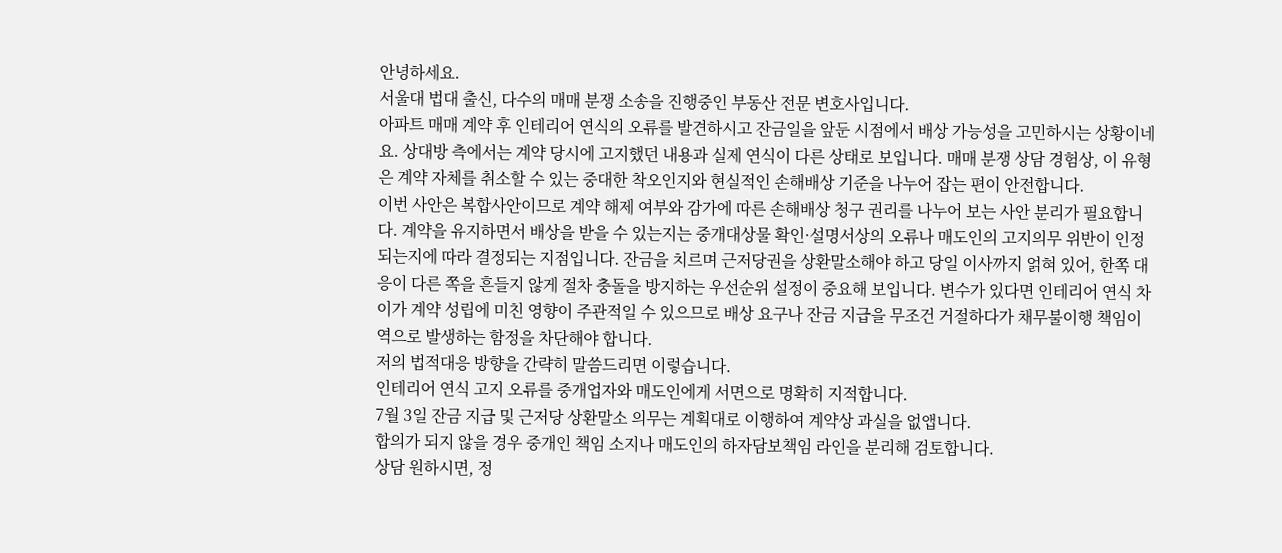안녕하세요.
서울대 법대 출신, 다수의 매매 분쟁 소송을 진행중인 부동산 전문 변호사입니다.
아파트 매매 계약 후 인테리어 연식의 오류를 발견하시고 잔금일을 앞둔 시점에서 배상 가능성을 고민하시는 상황이네요. 상대방 측에서는 계약 당시에 고지했던 내용과 실제 연식이 다른 상태로 보입니다. 매매 분쟁 상담 경험상, 이 유형은 계약 자체를 취소할 수 있는 중대한 착오인지와 현실적인 손해배상 기준을 나누어 잡는 편이 안전합니다.
이번 사안은 복합사안이므로 계약 해제 여부와 감가에 따른 손해배상 청구 권리를 나누어 보는 사안 분리가 필요합니다. 계약을 유지하면서 배상을 받을 수 있는지는 중개대상물 확인·설명서상의 오류나 매도인의 고지의무 위반이 인정되는지에 따라 결정되는 지점입니다. 잔금을 치르며 근저당권을 상환말소해야 하고 당일 이사까지 얽혀 있어, 한쪽 대응이 다른 쪽을 흔들지 않게 절차 충돌을 방지하는 우선순위 설정이 중요해 보입니다. 변수가 있다면 인테리어 연식 차이가 계약 성립에 미친 영향이 주관적일 수 있으므로 배상 요구나 잔금 지급을 무조건 거절하다가 채무불이행 책임이 역으로 발생하는 함정을 차단해야 합니다.
저의 법적대응 방향을 간략히 말씀드리면 이렇습니다.
인테리어 연식 고지 오류를 중개업자와 매도인에게 서면으로 명확히 지적합니다.
7월 3일 잔금 지급 및 근저당 상환말소 의무는 계획대로 이행하여 계약상 과실을 없앱니다.
합의가 되지 않을 경우 중개인 책임 소지나 매도인의 하자담보책임 라인을 분리해 검토합니다.
상담 원하시면, 정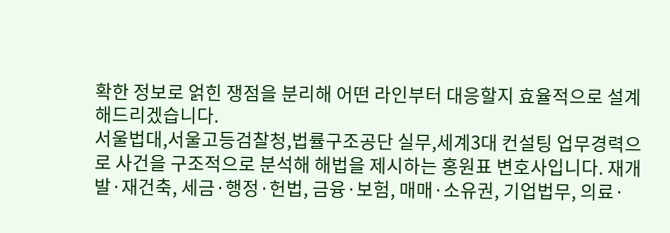확한 정보로 얽힌 쟁점을 분리해 어떤 라인부터 대응할지 효율적으로 설계해드리겠습니다.
서울법대,서울고등검찰청,법률구조공단 실무,세계3대 컨설팅 업무경력으로 사건을 구조적으로 분석해 해법을 제시하는 홍원표 변호사입니다. 재개발·재건축, 세금·행정·헌법, 금융·보험, 매매·소유권, 기업법무, 의료·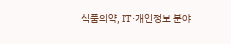식품의약, IT·개인정보 분야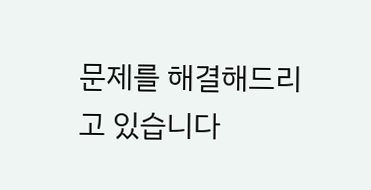문제를 해결해드리고 있습니다